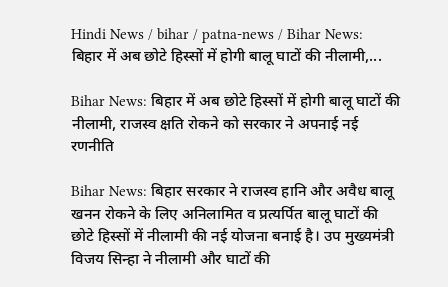Hindi News / bihar / patna-news / Bihar News: बिहार में अब छोटे हिस्सों में होगी बालू घाटों की नीलामी,...

Bihar News: बिहार में अब छोटे हिस्सों में होगी बालू घाटों की नीलामी, राजस्व क्षति रोकने को सरकार ने अपनाई नई रणनीति

Bihar News: बिहार सरकार ने राजस्व हानि और अवैध बालू खनन रोकने के लिए अनिलामित व प्रत्यर्पित बालू घाटों की छोटे हिस्सों में नीलामी की नई योजना बनाई है। उप मुख्यमंत्री विजय सिन्हा ने नीलामी और घाटों की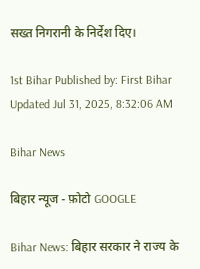सख्त निगरानी के निर्देश दिए।

1st Bihar Published by: First Bihar Updated Jul 31, 2025, 8:32:06 AM

Bihar News

बिहार न्यूज - फ़ोटो GOOGLE

Bihar News: बिहार सरकार ने राज्य के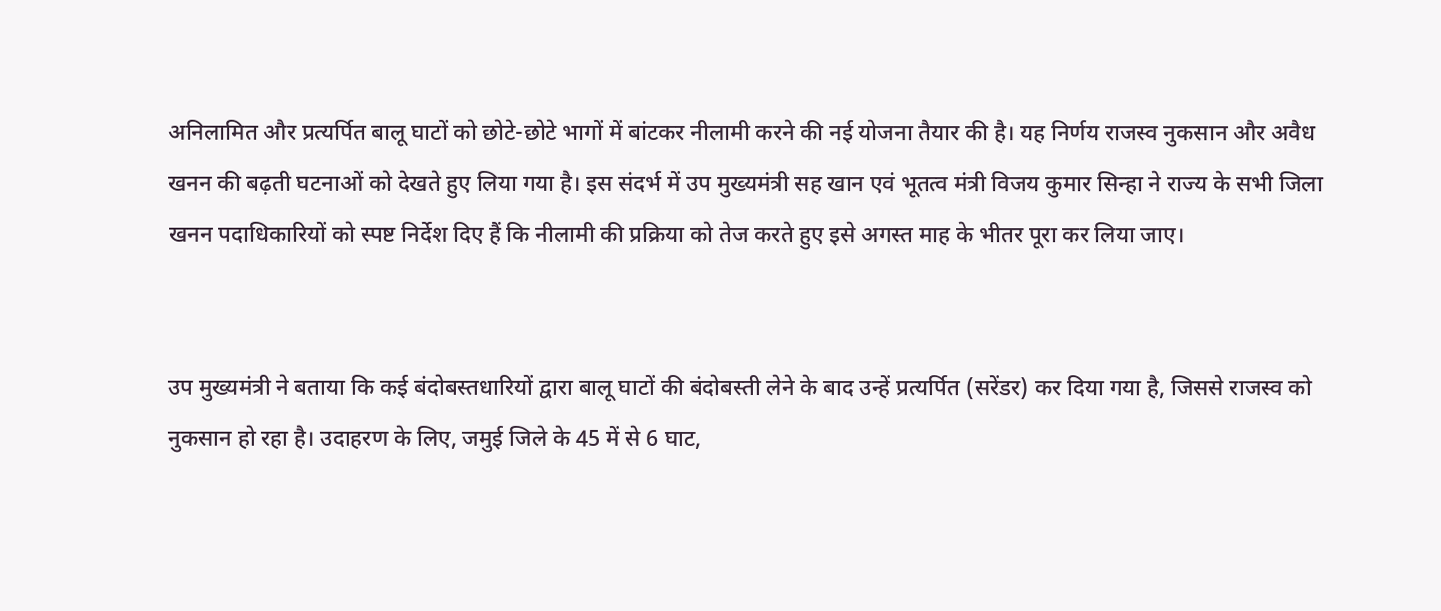अनिलामित और प्रत्यर्पित बालू घाटों को छोटे-छोटे भागों में बांटकर नीलामी करने की नई योजना तैयार की है। यह निर्णय राजस्व नुकसान और अवैध खनन की बढ़ती घटनाओं को देखते हुए लिया गया है। इस संदर्भ में उप मुख्यमंत्री सह खान एवं भूतत्व मंत्री विजय कुमार सिन्हा ने राज्य के सभी जिला खनन पदाधिकारियों को स्पष्ट निर्देश दिए हैं कि नीलामी की प्रक्रिया को तेज करते हुए इसे अगस्त माह के भीतर पूरा कर लिया जाए।


उप मुख्यमंत्री ने बताया कि कई बंदोबस्तधारियों द्वारा बालू घाटों की बंदोबस्ती लेने के बाद उन्हें प्रत्यर्पित (सरेंडर) कर दिया गया है, जिससे राजस्व को नुकसान हो रहा है। उदाहरण के लिए, जमुई जिले के 45 में से 6 घाट,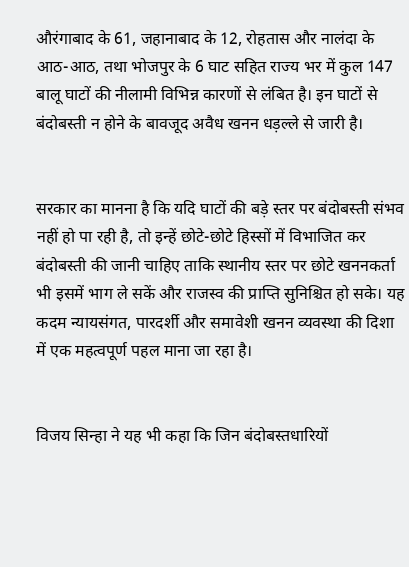औरंगाबाद के 61, जहानाबाद के 12, रोहतास और नालंदा के आठ-आठ, तथा भोजपुर के 6 घाट सहित राज्य भर में कुल 147 बालू घाटों की नीलामी विभिन्न कारणों से लंबित है। इन घाटों से बंदोबस्ती न होने के बावजूद अवैध खनन धड़ल्ले से जारी है।


सरकार का मानना है कि यदि घाटों की बड़े स्तर पर बंदोबस्ती संभव नहीं हो पा रही है, तो इन्हें छोटे-छोटे हिस्सों में विभाजित कर बंदोबस्ती की जानी चाहिए ताकि स्थानीय स्तर पर छोटे खननकर्ता भी इसमें भाग ले सकें और राजस्व की प्राप्ति सुनिश्चित हो सके। यह कदम न्यायसंगत, पारदर्शी और समावेशी खनन व्यवस्था की दिशा में एक महत्वपूर्ण पहल माना जा रहा है।


विजय सिन्हा ने यह भी कहा कि जिन बंदोबस्तधारियों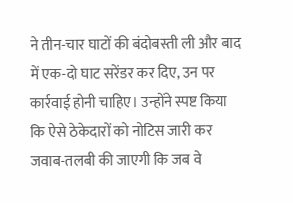ने तीन-चार घाटों की बंदोबस्ती ली और बाद में एक-दो घाट सरेंडर कर दिए, उन पर कार्रवाई होनी चाहिए। उन्होंने स्पष्ट किया कि ऐसे ठेकेदारों को नोटिस जारी कर जवाब-तलबी की जाएगी कि जब वे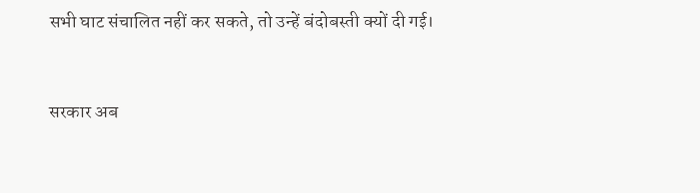सभी घाट संचालित नहीं कर सकते, तो उन्हें बंदोबस्ती क्यों दी गई।


सरकार अब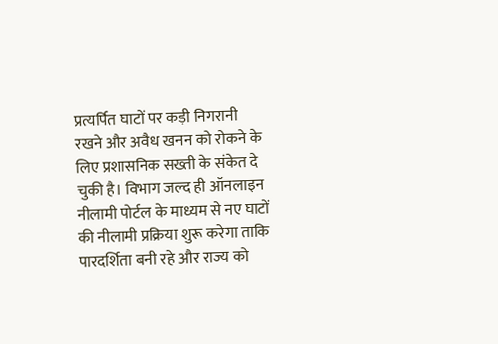प्रत्यर्पित घाटों पर कड़ी निगरानी रखने और अवैध खनन को रोकने के लिए प्रशासनिक सख्ती के संकेत दे चुकी है। विभाग जल्द ही ऑनलाइन नीलामी पोर्टल के माध्यम से नए घाटों की नीलामी प्रक्रिया शुरू करेगा ताकि पारदर्शिता बनी रहे और राज्य को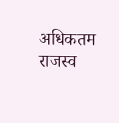अधिकतम राजस्व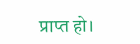प्राप्त हो।